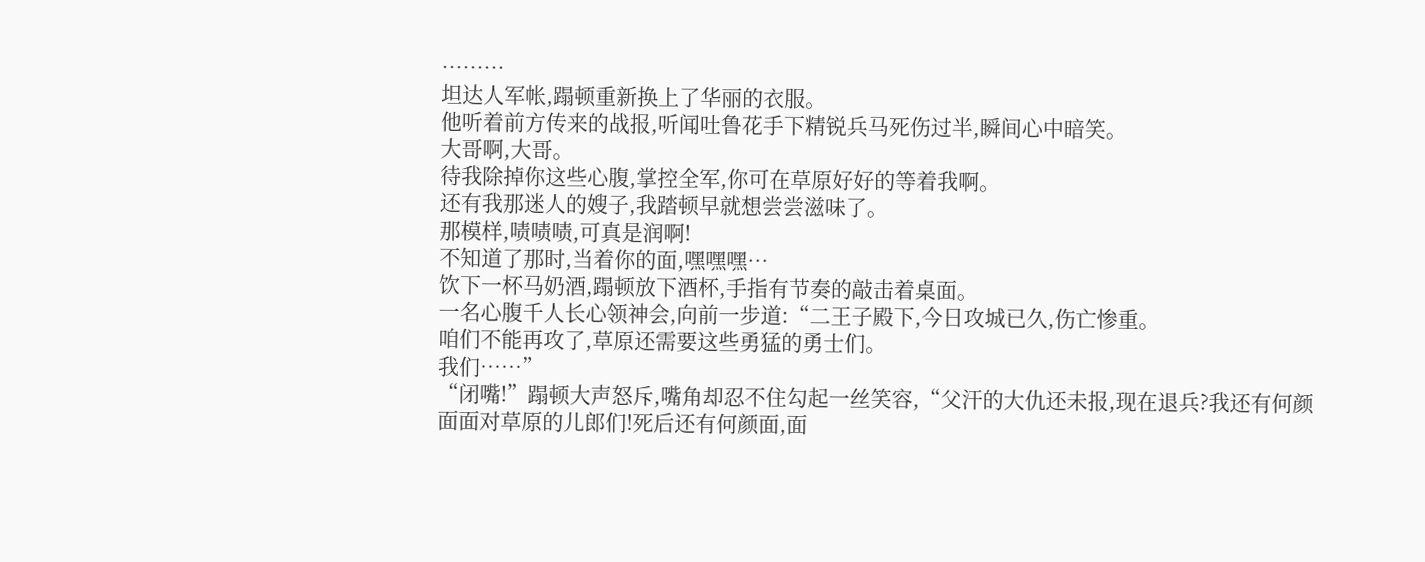………
坦达人军帐,蹋顿重新换上了华丽的衣服。
他听着前方传来的战报,听闻吐鲁花手下精锐兵马死伤过半,瞬间心中暗笑。
大哥啊,大哥。
待我除掉你这些心腹,掌控全军,你可在草原好好的等着我啊。
还有我那迷人的嫂子,我踏顿早就想尝尝滋味了。
那模样,啧啧啧,可真是润啊!
不知道了那时,当着你的面,嘿嘿嘿…
饮下一杯马奶酒,蹋顿放下酒杯,手指有节奏的敲击着桌面。
一名心腹千人长心领神会,向前一步道:“二王子殿下,今日攻城已久,伤亡惨重。
咱们不能再攻了,草原还需要这些勇猛的勇士们。
我们……”
“闭嘴!”蹋顿大声怒斥,嘴角却忍不住勾起一丝笑容,“父汗的大仇还未报,现在退兵?我还有何颜面面对草原的儿郎们!死后还有何颜面,面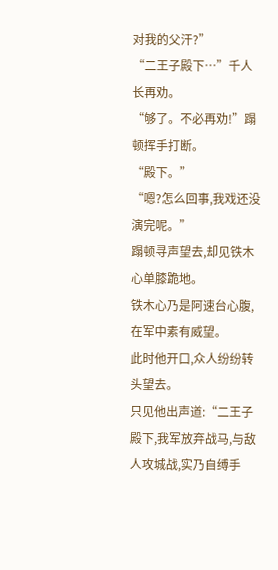对我的父汗?”
“二王子殿下…”千人长再劝。
“够了。不必再劝!”蹋顿挥手打断。
“殿下。”
“嗯?怎么回事,我戏还没演完呢。”
蹋顿寻声望去,却见铁木心单膝跪地。
铁木心乃是阿速台心腹,在军中素有威望。
此时他开口,众人纷纷转头望去。
只见他出声道:“二王子殿下,我军放弃战马,与敌人攻城战,实乃自缚手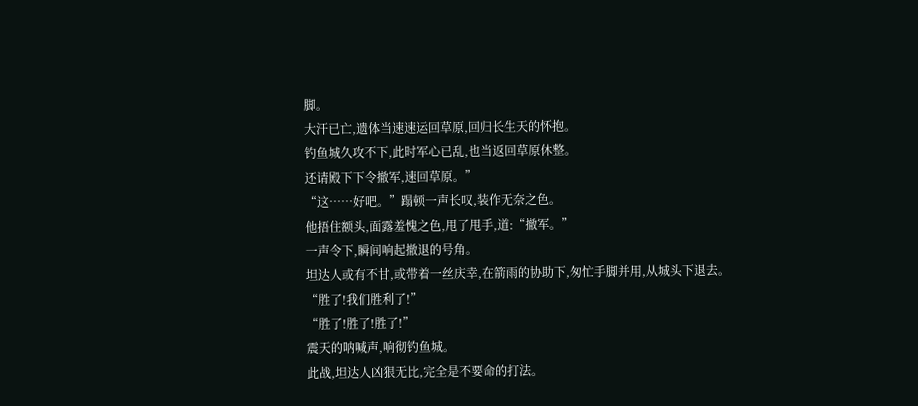脚。
大汗已亡,遗体当速速运回草原,回归长生天的怀抱。
钓鱼城久攻不下,此时军心已乱,也当返回草原休整。
还请殿下下令撤军,速回草原。”
“这……好吧。”蹋顿一声长叹,装作无奈之色。
他捂住额头,面露羞愧之色,甩了甩手,道:“撤军。”
一声令下,瞬间响起撤退的号角。
坦达人或有不甘,或带着一丝庆幸,在箭雨的协助下,匆忙手脚并用,从城头下退去。
“胜了!我们胜利了!”
“胜了!胜了!胜了!”
震天的呐喊声,响彻钓鱼城。
此战,坦达人凶狠无比,完全是不要命的打法。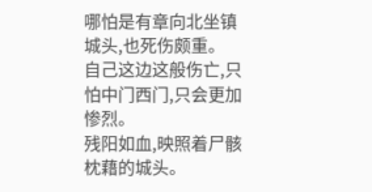哪怕是有章向北坐镇城头,也死伤颇重。
自己这边这般伤亡,只怕中门西门,只会更加惨烈。
残阳如血,映照着尸骸枕藉的城头。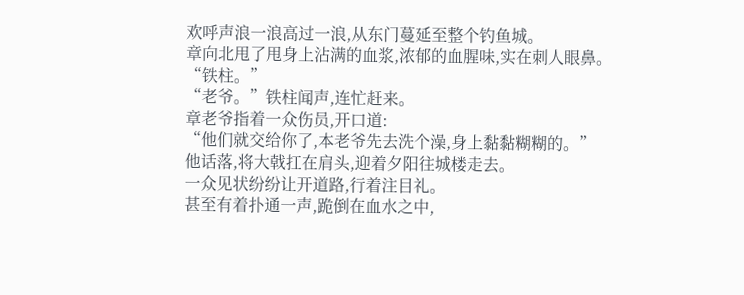欢呼声浪一浪高过一浪,从东门蔓延至整个钓鱼城。
章向北甩了甩身上沾满的血浆,浓郁的血腥味,实在刺人眼鼻。
“铁柱。”
“老爷。”铁柱闻声,连忙赶来。
章老爷指着一众伤员,开口道:
“他们就交给你了,本老爷先去洗个澡,身上黏黏糊糊的。”
他话落,将大戟扛在肩头,迎着夕阳往城楼走去。
一众见状纷纷让开道路,行着注目礼。
甚至有着扑通一声,跪倒在血水之中,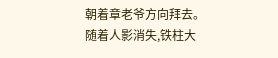朝着章老爷方向拜去。
随着人影消失,铁柱大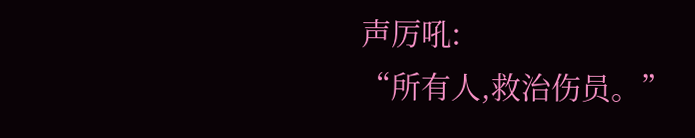声厉吼:
“所有人,救治伤员。”